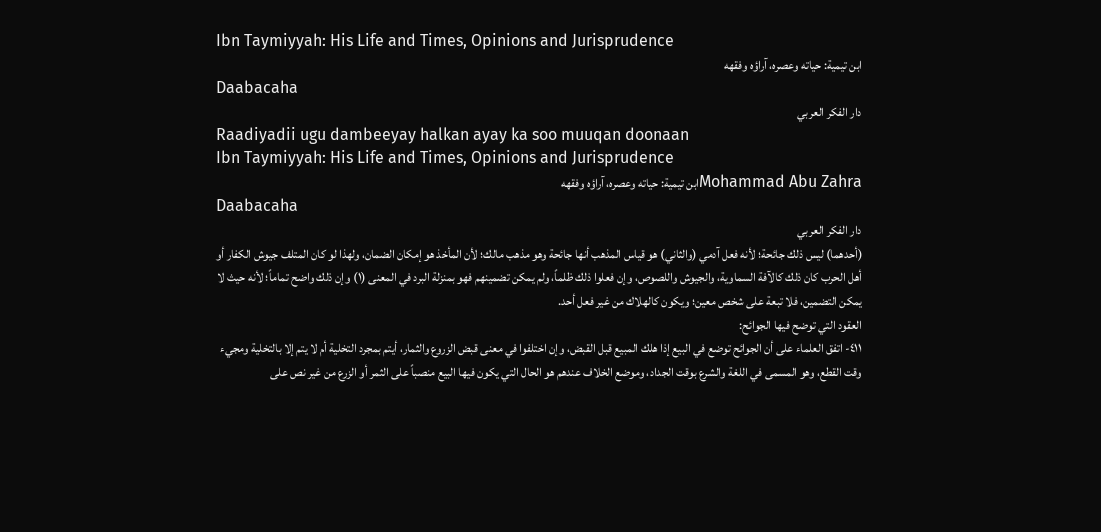Ibn Taymiyyah: His Life and Times, Opinions and Jurisprudence
ابن تيمية: حياته وعصره، آراؤه وفقهه
Daabacaha
دار الفكر العربي
Raadiyadii ugu dambeeyay halkan ayay ka soo muuqan doonaan
Ibn Taymiyyah: His Life and Times, Opinions and Jurisprudence
Mohammad Abu Zahraابن تيمية: حياته وعصره، آراؤه وفقهه
Daabacaha
دار الفكر العربي
(أحدهما) ليس ذلك جائحة؛ لأنه فعل آدمي (والثاني) هو قياس المذهب أنها جائحة وهو مذهب مالك؛ لأن المأخذ هو إمكان الضمان، ولهذا لو كان المتلف جيوش الكفار أو أهل الحرب كان ذلك كالآفة السماوية، والجيوش واللصوص، وإن فعلوا ذلك ظلماً، ولم يمكن تضمينهم فهو بمنزلة البرد في المعنى (١) وإن ذلك واضح تماماً؛ لأنه حيث لا يمكن التضمين، فلا تبعة على شخص معين؛ ويكون كالهلاك من غير فعل أحد.
العقود التي توضح فيها الجوائح:
٤١١- اتفق العلماء على أن الجوائح توضع في البيع إذا هلك المبيع قبل القبض، وإن اختلفوا في معنى قبض الزروع والثمار، أيتم بمجرد التخلية أم لا يتم إلا بالتخلية ومجيء وقت القطع، وهو المسمى في اللغة والشرع بوقت الجداد، وموضع الخلاف عندهم هو الحال التي يكون فيها البيع منصباً على الثمر أو الزرع من غير نص على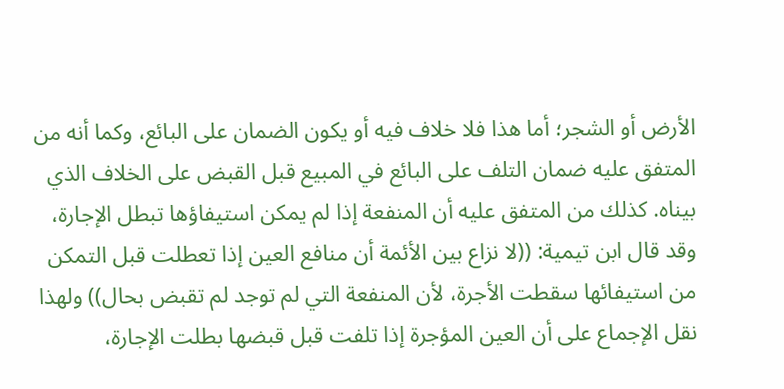الأرض أو الشجر؛ أما هذا فلا خلاف فيه أو يكون الضمان على البائع، وكما أنه من المتفق عليه ضمان التلف على البائع في المبيع قبل القبض على الخلاف الذي بيناه. كذلك من المتفق عليه أن المنفعة إذا لم يمكن استيفاؤها تبطل الإجارة، وقد قال ابن تيمية: ((لا نزاع بين الأئمة أن منافع العين إذا تعطلت قبل التمكن من استيفائها سقطت الأجرة، لأن المنفعة التي لم توجد لم تقبض بحال)) ولهذا نقل الإجماع على أن العين المؤجرة إذا تلفت قبل قبضها بطلت الإجارة،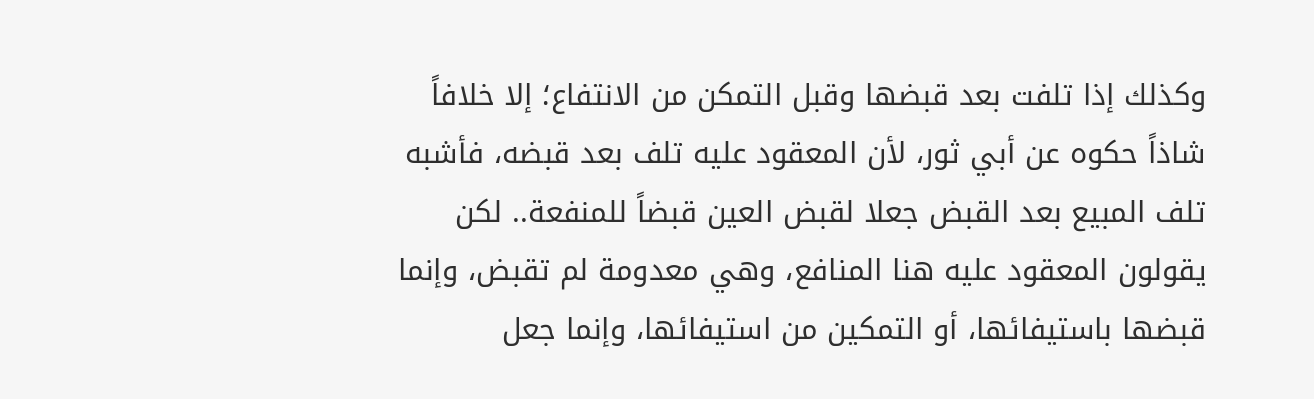وكذلك إذا تلفت بعد قبضها وقبل التمكن من الانتفاع؛ إلا خلافاً شاذاً حكوه عن أبي ثور، لأن المعقود عليه تلف بعد قبضه، فأشبه تلف المبيع بعد القبض جعلا لقبض العين قبضاً للمنفعة.. لكن يقولون المعقود عليه هنا المنافع، وهي معدومة لم تقبض، وإنما قبضها باستيفائها، أو التمكين من استيفائها، وإنما جعل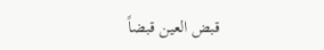قبض العين قبضاً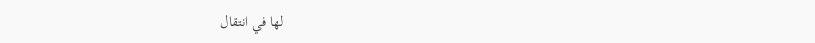لها في انتقال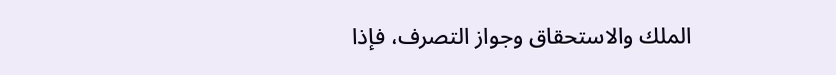الملك والاستحقاق وجواز التصرف، فإذا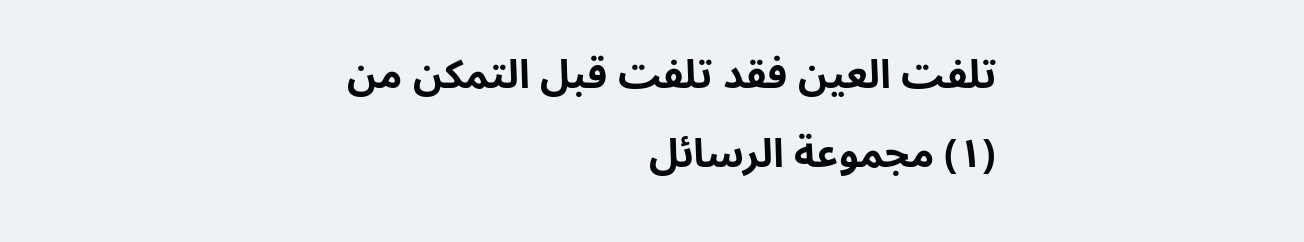تلفت العين فقد تلفت قبل التمكن من
(١) مجموعة الرسائل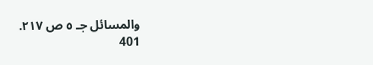والمسائل جـ ٥ ص ٢١٧.
401